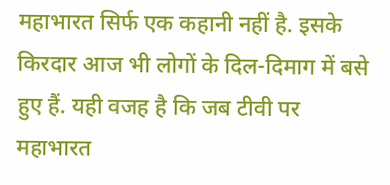महाभारत सिर्फ एक कहानी नहीं है. इसके किरदार आज भी लोगों के दिल-दिमाग में बसे हुए हैं. यही वजह है कि जब टीवी पर महाभारत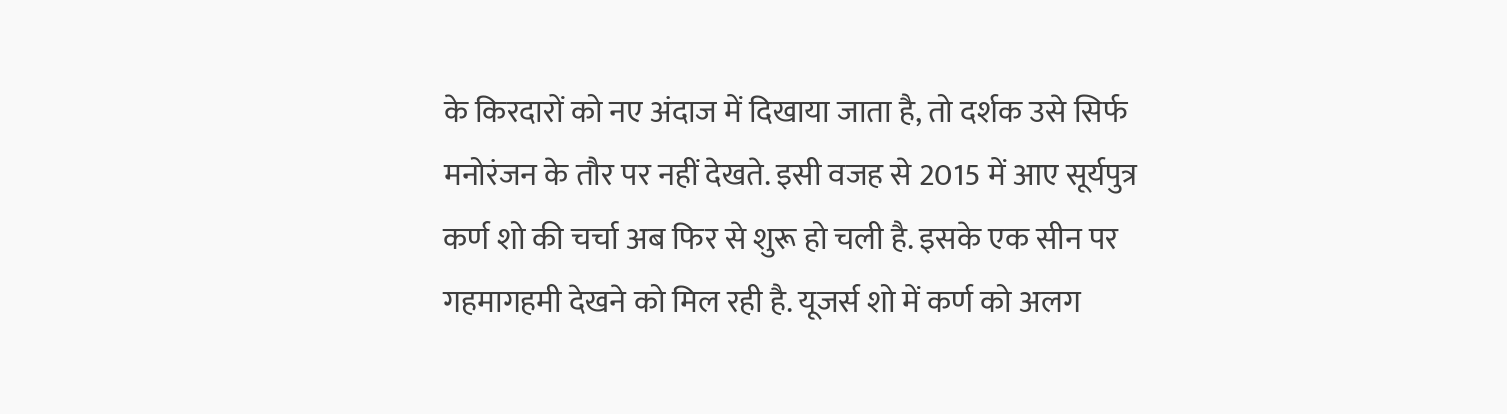के किरदारों को नए अंदाज में दिखाया जाता है, तो दर्शक उसे सिर्फ मनोरंजन के तौर पर नहीं देखते. इसी वजह से 2015 में आए सूर्यपुत्र कर्ण शो की चर्चा अब फिर से शुरू हो चली है. इसके एक सीन पर गहमागहमी देखने को मिल रही है. यूजर्स शो में कर्ण को अलग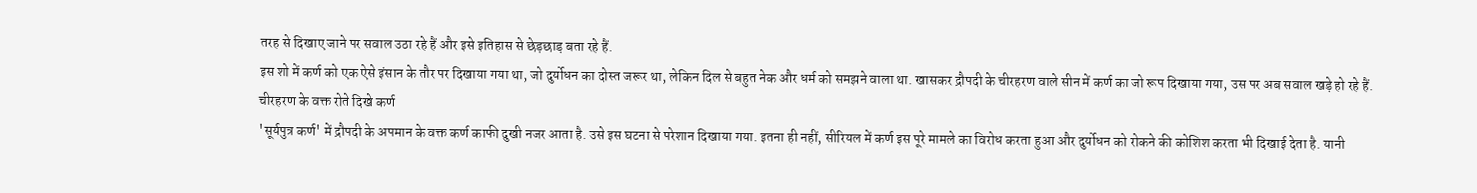तरह से दिखाए जाने पर सवाल उठा रहे हैं और इसे इतिहास से छेड़छाड़ बता रहे हैं.
इस शो में कर्ण को एक ऐसे इंसान के तौर पर दिखाया गया था, जो दुर्योधन का दोस्त जरूर था, लेकिन दिल से बहुत नेक और धर्म को समझने वाला था. खासकर द्रौपदी के चीरहरण वाले सीन में कर्ण का जो रूप दिखाया गया, उस पर अब सवाल खड़े हो रहे हैं.
चीरहरण के वक्त रोते दिखे कर्ण
'सूर्यपुत्र कर्ण' में द्रौपदी के अपमान के वक्त कर्ण काफी दुखी नजर आता है. उसे इस घटना से परेशान दिखाया गया. इतना ही नहीं, सीरियल में कर्ण इस पूरे मामले का विरोध करता हुआ और दुर्योधन को रोकने की कोशिश करता भी दिखाई देता है. यानी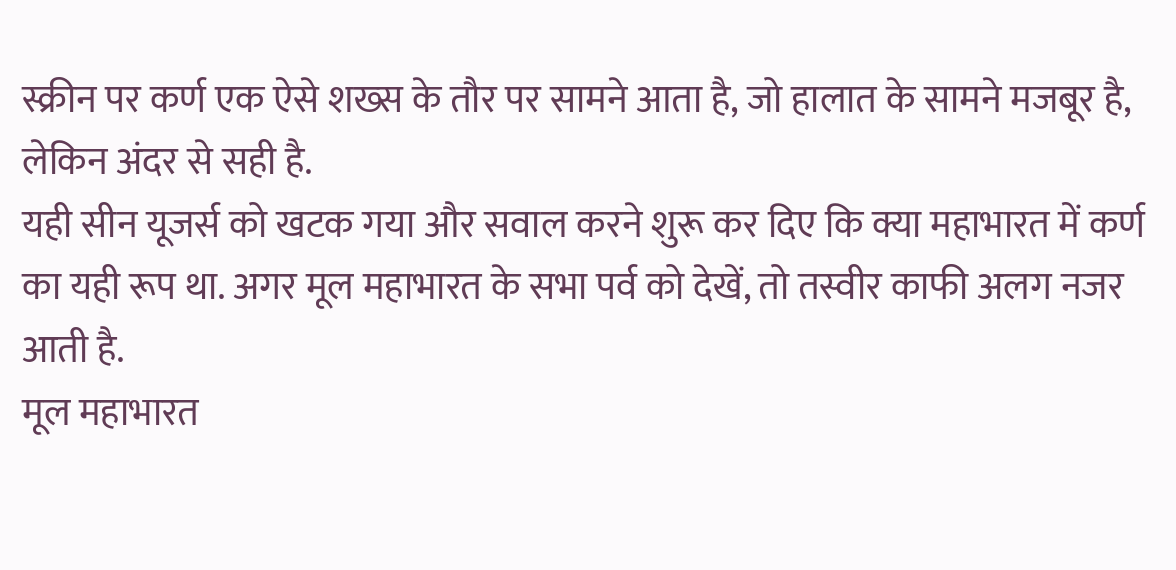स्क्रीन पर कर्ण एक ऐसे शख्स के तौर पर सामने आता है, जो हालात के सामने मजबूर है, लेकिन अंदर से सही है.
यही सीन यूजर्स को खटक गया और सवाल करने शुरू कर दिए कि क्या महाभारत में कर्ण का यही रूप था. अगर मूल महाभारत के सभा पर्व को देखें, तो तस्वीर काफी अलग नजर आती है.
मूल महाभारत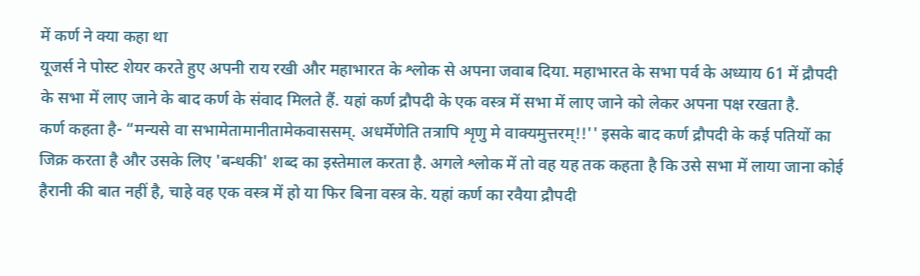में कर्ण ने क्या कहा था
यूजर्स ने पोस्ट शेयर करते हुए अपनी राय रखी और महाभारत के श्लोक से अपना जवाब दिया. महाभारत के सभा पर्व के अध्याय 61 में द्रौपदी के सभा में लाए जाने के बाद कर्ण के संवाद मिलते हैं. यहां कर्ण द्रौपदी के एक वस्त्र में सभा में लाए जाने को लेकर अपना पक्ष रखता है.
कर्ण कहता है- “मन्यसे वा सभामेतामानीतामेकवाससम्. अधर्मेणेति तत्रापि शृणु मे वाक्यमुत्तरम्!!'' इसके बाद कर्ण द्रौपदी के कई पतियों का जिक्र करता है और उसके लिए 'बन्धकी' शब्द का इस्तेमाल करता है. अगले श्लोक में तो वह यह तक कहता है कि उसे सभा में लाया जाना कोई हैरानी की बात नहीं है, चाहे वह एक वस्त्र में हो या फिर बिना वस्त्र के. यहां कर्ण का रवैया द्रौपदी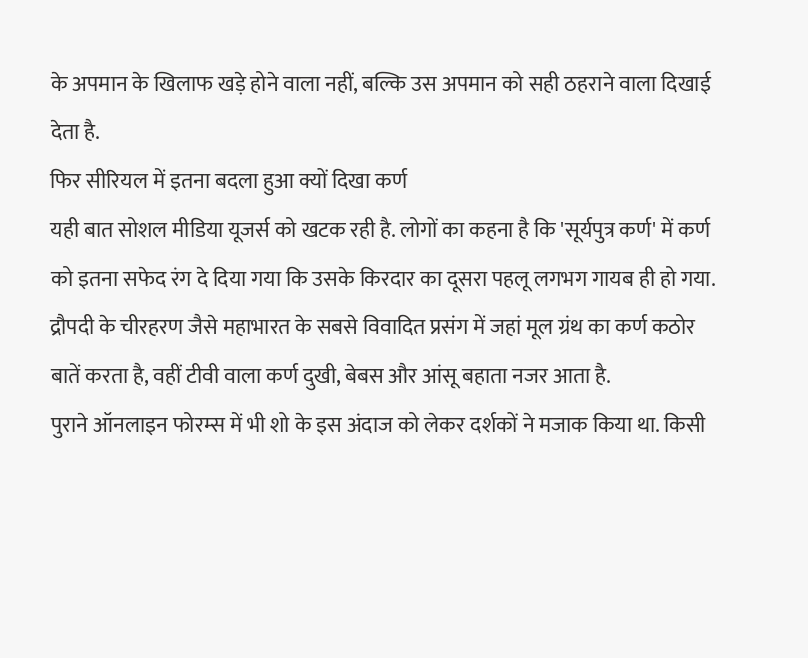के अपमान के खिलाफ खड़े होने वाला नहीं, बल्कि उस अपमान को सही ठहराने वाला दिखाई देता है.
फिर सीरियल में इतना बदला हुआ क्यों दिखा कर्ण
यही बात सोशल मीडिया यूजर्स को खटक रही है. लोगों का कहना है कि 'सूर्यपुत्र कर्ण' में कर्ण को इतना सफेद रंग दे दिया गया कि उसके किरदार का दूसरा पहलू लगभग गायब ही हो गया. द्रौपदी के चीरहरण जैसे महाभारत के सबसे विवादित प्रसंग में जहां मूल ग्रंथ का कर्ण कठोर बातें करता है, वहीं टीवी वाला कर्ण दुखी, बेबस और आंसू बहाता नजर आता है.
पुराने ऑनलाइन फोरम्स में भी शो के इस अंदाज को लेकर दर्शकों ने मजाक किया था. किसी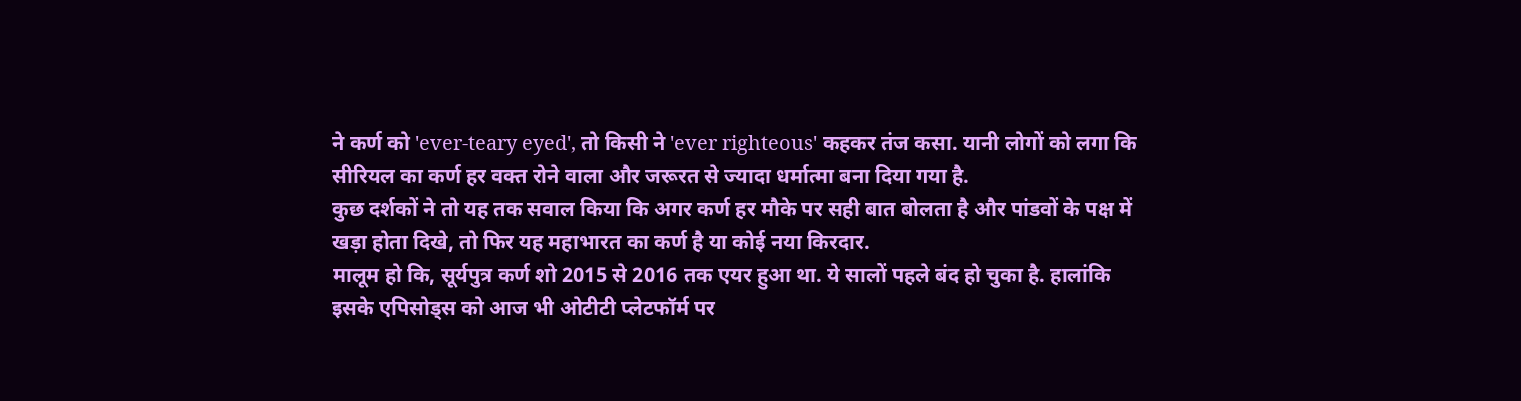ने कर्ण को 'ever-teary eyed', तो किसी ने 'ever righteous' कहकर तंज कसा. यानी लोगों को लगा कि सीरियल का कर्ण हर वक्त रोने वाला और जरूरत से ज्यादा धर्मात्मा बना दिया गया है.
कुछ दर्शकों ने तो यह तक सवाल किया कि अगर कर्ण हर मौके पर सही बात बोलता है और पांडवों के पक्ष में खड़ा होता दिखे, तो फिर यह महाभारत का कर्ण है या कोई नया किरदार.
मालूम हो कि, सूर्यपुत्र कर्ण शो 2015 से 2016 तक एयर हुआ था. ये सालों पहले बंद हो चुका है. हालांकि इसके एपिसोड्स को आज भी ओटीटी प्लेटफॉर्म पर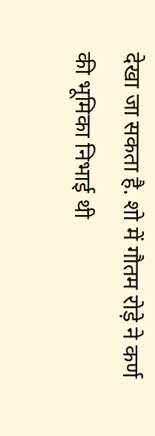देखा जा सकता है. शो में गौतम रोड़े ने कर्ण की भूमिका निभाई थी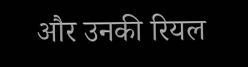और उनकी रियल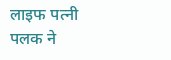लाइफ पत्नी पलक ने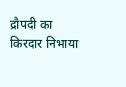द्रौपदी का किरदार निभाया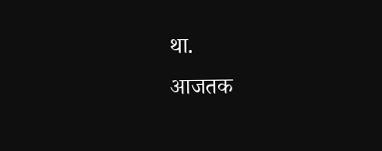था.
आजतक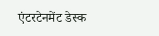एंटरटेनमेंट डेस्क